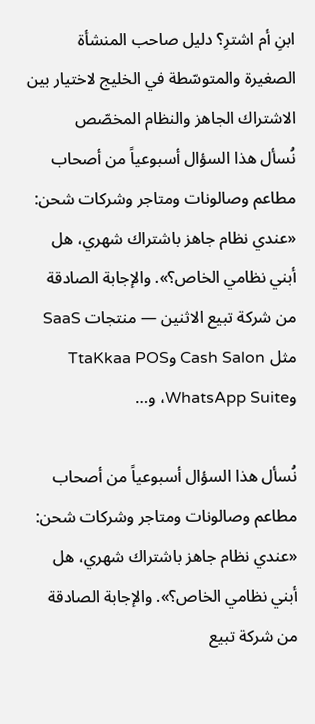ابنِ أم اشترِ؟ دليل صاحب المنشأة الصغيرة والمتوسّطة في الخليج لاختيار بين الاشتراك الجاهز والنظام المخصّص
نُسأل هذا السؤال أسبوعياً من أصحاب مطاعم وصالونات ومتاجر وشركات شحن: «عندي نظام جاهز باشتراك شهري، هل أبني نظامي الخاص؟». والإجابة الصادقة من شركة تبيع الاثنين — منتجات SaaS مثل Cash Salon وTtaKkaa POS وWhatsApp Suite، و…

نُسأل هذا السؤال أسبوعياً من أصحاب مطاعم وصالونات ومتاجر وشركات شحن: «عندي نظام جاهز باشتراك شهري، هل أبني نظامي الخاص؟». والإجابة الصادقة من شركة تبيع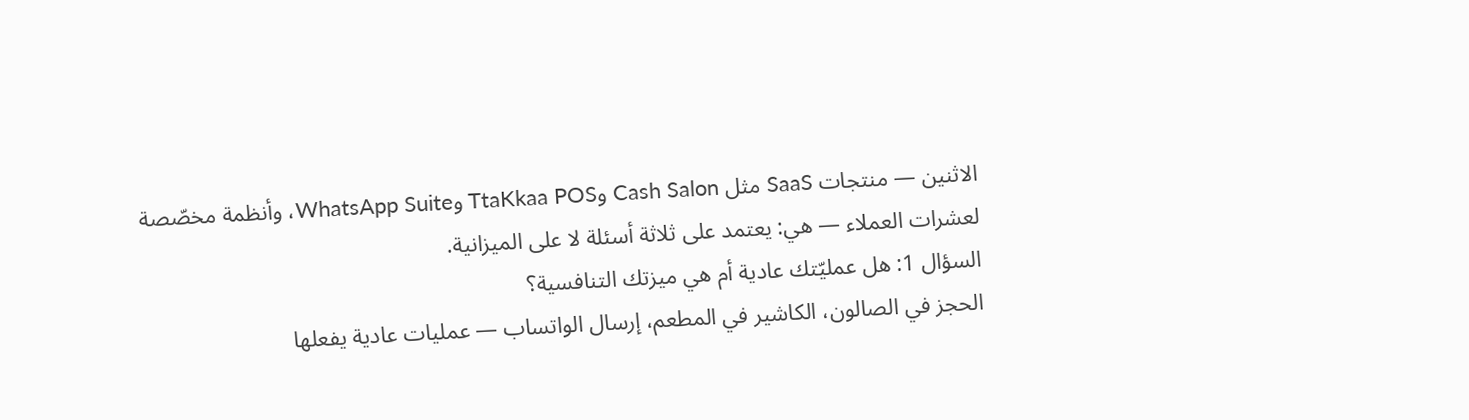الاثنين — منتجات SaaS مثل Cash Salon وTtaKkaa POS وWhatsApp Suite، وأنظمة مخصّصة لعشرات العملاء — هي: يعتمد على ثلاثة أسئلة لا على الميزانية.
السؤال 1: هل عمليّتك عادية أم هي ميزتك التنافسية؟
الحجز في الصالون، الكاشير في المطعم، إرسال الواتساب — عمليات عادية يفعلها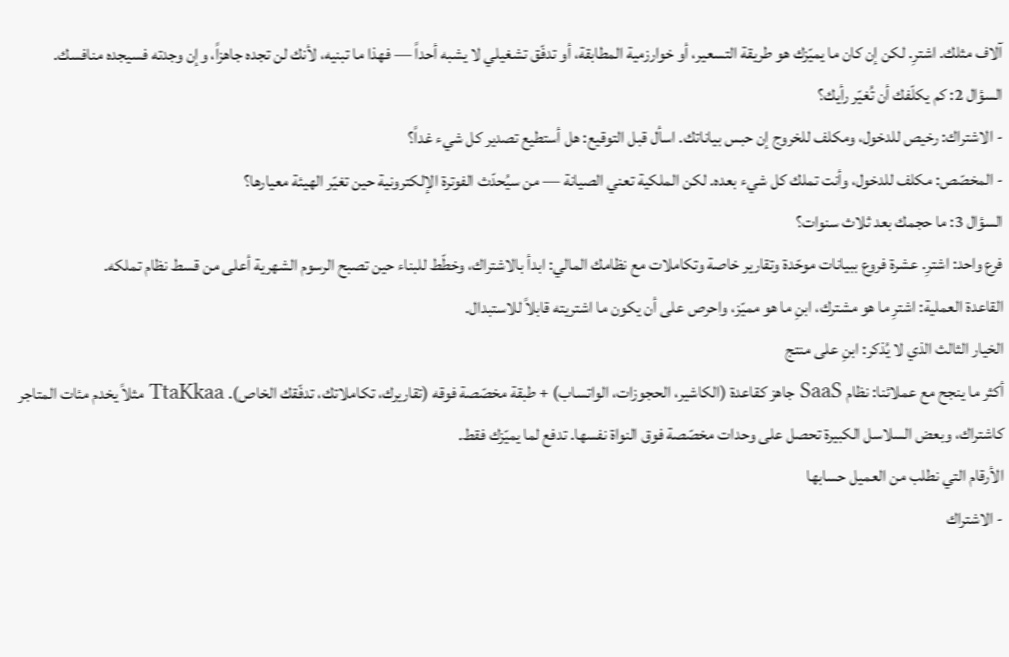آلاف مثلك. اشترِ. لكن إن كان ما يميّزك هو طريقة التسعير، أو خوارزمية المطابقة، أو تدفّق تشغيلي لا يشبه أحداً — فهذا ما تبنيه، لأنك لن تجده جاهزاً، وإن وجدته فسيجده منافسك.
السؤال 2: كم يكلّفك أن تُغيّر رأيك؟
- الاشتراك: رخيص للدخول، ومكلف للخروج إن حبس بياناتك. اسأل قبل التوقيع: هل أستطيع تصدير كل شيء غداً؟
- المخصّص: مكلف للدخول، وأنت تملك كل شيء بعده. لكن الملكية تعني الصيانة — من سيُحدّث الفوترة الإلكترونية حين تغيّر الهيئة معيارها؟
السؤال 3: ما حجمك بعد ثلاث سنوات؟
فرع واحد: اشترِ. عشرة فروع ببيانات موحّدة وتقارير خاصة وتكاملات مع نظامك المالي: ابدأ بالاشتراك، وخطّط للبناء حين تصبح الرسوم الشهرية أعلى من قسط نظام تملكه.
القاعدة العملية: اشترِ ما هو مشترك، ابنِ ما هو مميّز، واحرص على أن يكون ما اشتريته قابلاً للاستبدال.
الخيار الثالث الذي لا يُذكر: ابنِ على منتج
أكثر ما ينجح مع عملائنا: نظام SaaS جاهز كقاعدة (الكاشير، الحجوزات، الواتساب) + طبقة مخصّصة فوقه (تقاريرك، تكاملاتك، تدفّقك الخاص). TtaKkaa مثلاً يخدم مئات المتاجر كاشتراك، وبعض السلاسل الكبيرة تحصل على وحدات مخصّصة فوق النواة نفسها. تدفع لما يميّزك فقط.
الأرقام التي نطلب من العميل حسابها
- الاشتراك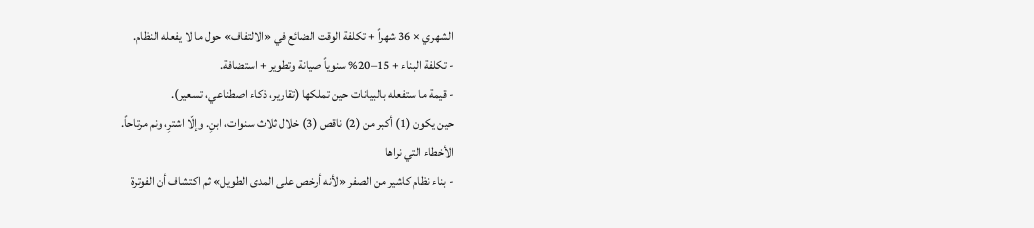الشهري × 36 شهراً + تكلفة الوقت الضائع في «الالتفاف» حول ما لا يفعله النظام.
- تكلفة البناء + 15–20% سنوياً صيانة وتطوير + استضافة.
- قيمة ما ستفعله بالبيانات حين تملكها (تقارير، ذكاء اصطناعي، تسعير).
حين يكون (1) أكبر من (2) ناقص (3) خلال ثلاث سنوات، ابنِ. وإلّا اشترِ، ونم مرتاحاً.
الأخطاء التي نراها
- بناء نظام كاشير من الصفر «لأنه أرخص على المدى الطويل» ثم اكتشاف أن الفوترة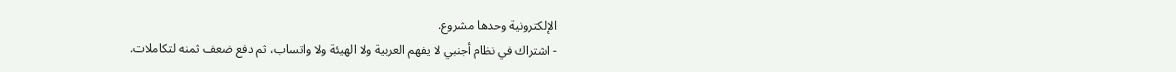الإلكترونية وحدها مشروع.
- اشتراك في نظام أجنبي لا يفهم العربية ولا الهيئة ولا واتساب، ثم دفع ضعف ثمنه لتكاملات.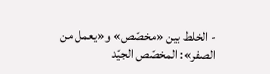- الخلط بين «مخصّص» و«يعمل من الصفر»: المخصّص الجيّد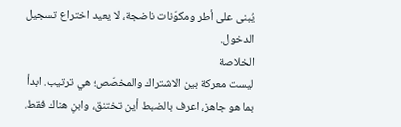يُبنى على أطر ومكوّنات ناضجة، لا يعيد اختراع تسجيل الدخول.
الخلاصة
ليست معركة بين الاشتراك والمخصّص؛ هي ترتيب. ابدأ بما هو جاهز، اعرف بالضبط أين تختنق، وابنِ هناك فقط.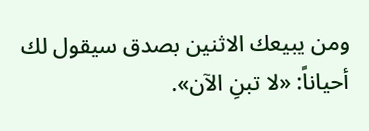ومن يبيعك الاثنين بصدق سيقول لك أحياناً: «لا تبنِ الآن».